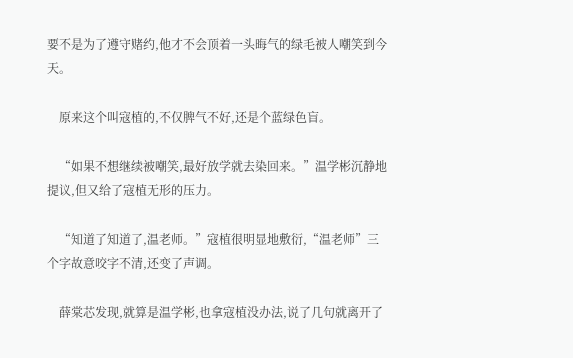要不是为了遵守赌约,他才不会顶着一头晦气的绿毛被人嘲笑到今天。

    原来这个叫寇植的,不仅脾气不好,还是个蓝绿色盲。

    “如果不想继续被嘲笑,最好放学就去染回来。”温学彬沉静地提议,但又给了寇植无形的压力。

    “知道了知道了,温老师。”寇植很明显地敷衍,“温老师”三个字故意咬字不清,还变了声调。

    薛棠芯发现,就算是温学彬,也拿寇植没办法,说了几句就离开了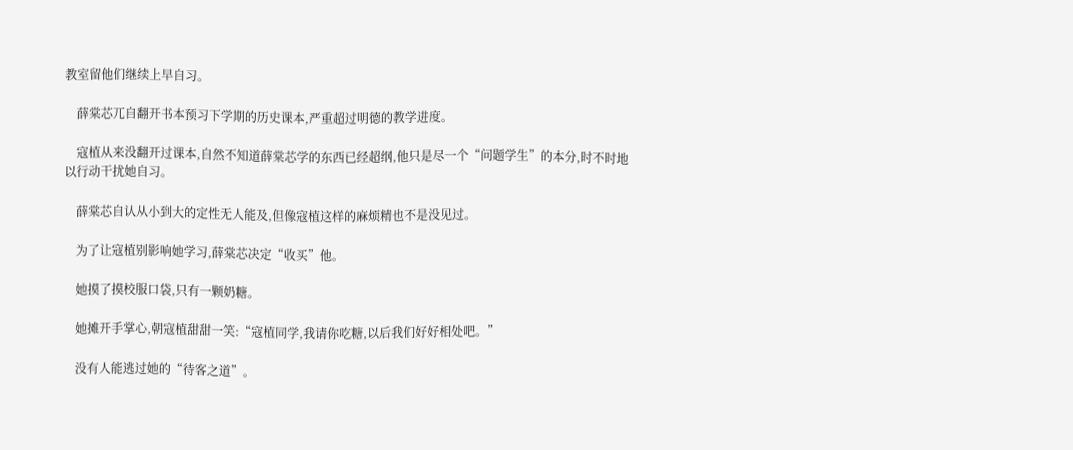教室留他们继续上早自习。

    薛棠芯兀自翻开书本预习下学期的历史课本,严重超过明德的教学进度。

    寇植从来没翻开过课本,自然不知道薛棠芯学的东西已经超纲,他只是尽一个“问题学生”的本分,时不时地以行动干扰她自习。

    薛棠芯自认从小到大的定性无人能及,但像寇植这样的麻烦精也不是没见过。

    为了让寇植别影响她学习,薛棠芯决定“收买”他。

    她摸了摸校服口袋,只有一颗奶糖。

    她摊开手掌心,朝寇植甜甜一笑:“寇植同学,我请你吃糖,以后我们好好相处吧。”

    没有人能逃过她的“待客之道”。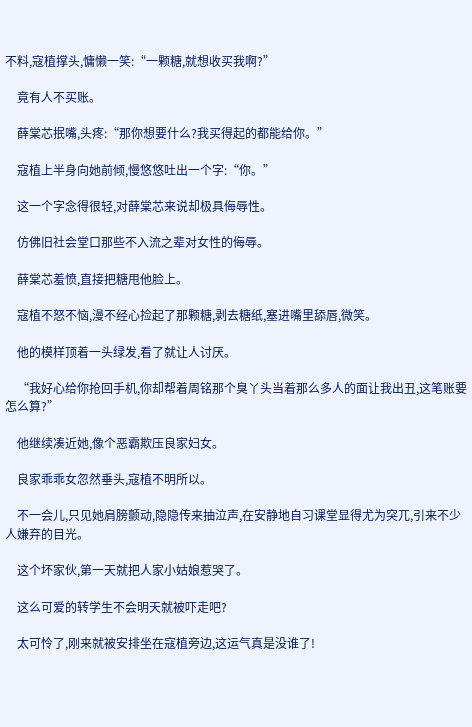不料,寇植撑头,慵懒一笑:“一颗糖,就想收买我啊?”

    竟有人不买账。

    薛棠芯抿嘴,头疼:“那你想要什么?我买得起的都能给你。”

    寇植上半身向她前倾,慢悠悠吐出一个字:“你。”

    这一个字念得很轻,对薛棠芯来说却极具侮辱性。

    仿佛旧社会堂口那些不入流之辈对女性的侮辱。

    薛棠芯羞愤,直接把糖甩他脸上。

    寇植不怒不恼,漫不经心捡起了那颗糖,剥去糖纸,塞进嘴里舔唇,微笑。

    他的模样顶着一头绿发,看了就让人讨厌。

    “我好心给你抢回手机,你却帮着周铭那个臭丫头当着那么多人的面让我出丑,这笔账要怎么算?”

    他继续凑近她,像个恶霸欺压良家妇女。

    良家乖乖女忽然垂头,寇植不明所以。

    不一会儿,只见她肩膀颤动,隐隐传来抽泣声,在安静地自习课堂显得尤为突兀,引来不少人嫌弃的目光。

    这个坏家伙,第一天就把人家小姑娘惹哭了。

    这么可爱的转学生不会明天就被吓走吧?

    太可怜了,刚来就被安排坐在寇植旁边,这运气真是没谁了!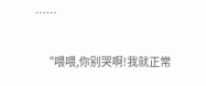……

    “喂喂,你别哭啊!我就正常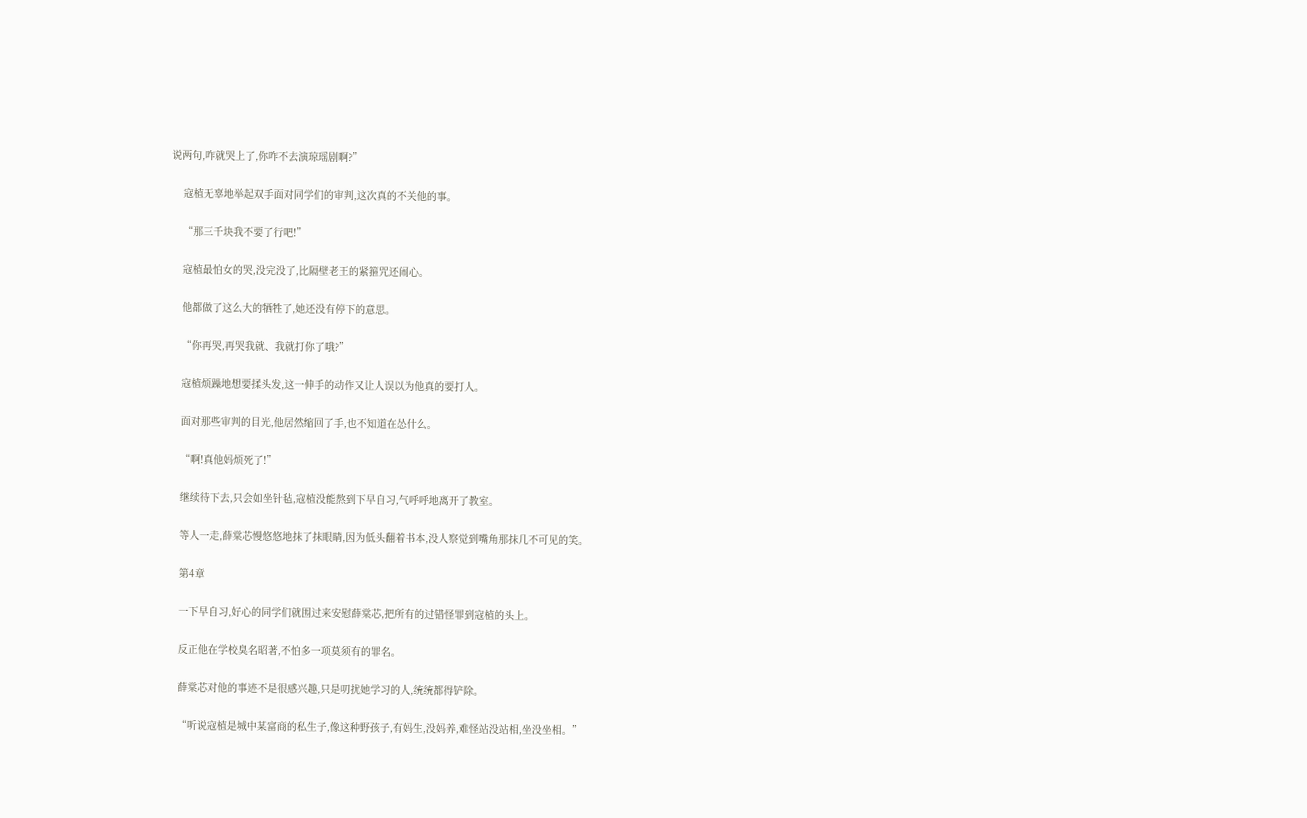说两句,咋就哭上了,你咋不去演琼瑶剧啊?”

    寇植无辜地举起双手面对同学们的审判,这次真的不关他的事。

    “那三千块我不要了行吧!”

    寇植最怕女的哭,没完没了,比隔壁老王的紧箍咒还闹心。

    他都做了这么大的牺牲了,她还没有停下的意思。

    “你再哭,再哭我就、我就打你了哦?”

    寇植烦躁地想要揉头发,这一伸手的动作又让人误以为他真的要打人。

    面对那些审判的目光,他居然缩回了手,也不知道在怂什么。

    “啊!真他妈烦死了!”

    继续待下去,只会如坐针毡,寇植没能熬到下早自习,气呼呼地离开了教室。

    等人一走,薛棠芯慢悠悠地抹了抹眼睛,因为低头翻着书本,没人察觉到嘴角那抹几不可见的笑。

    第4章

    一下早自习,好心的同学们就围过来安慰薛棠芯,把所有的过错怪罪到寇植的头上。

    反正他在学校臭名昭著,不怕多一项莫须有的罪名。

    薛棠芯对他的事迹不是很感兴趣,只是叨扰她学习的人,统统都得铲除。

    “听说寇植是城中某富商的私生子,像这种野孩子,有妈生,没妈养,难怪站没站相,坐没坐相。”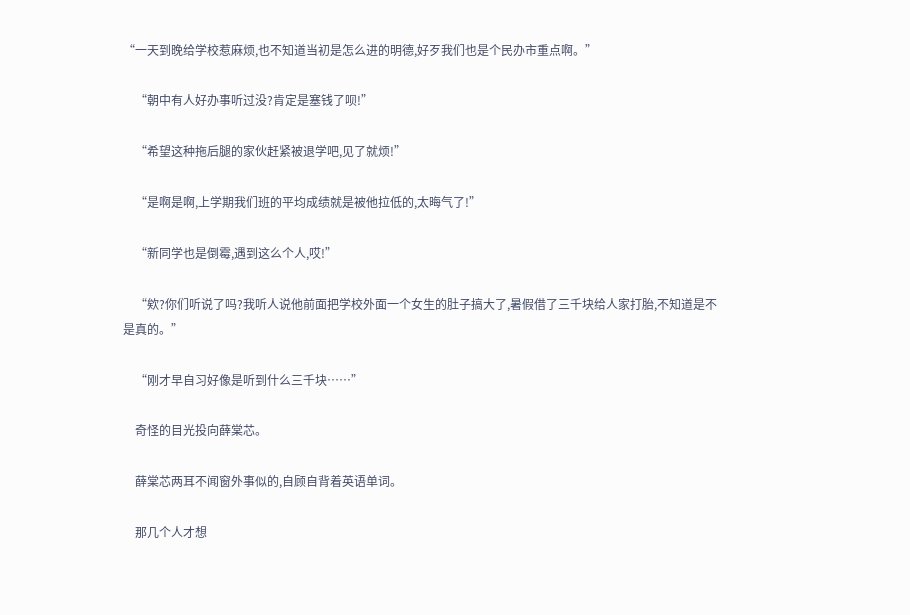“一天到晚给学校惹麻烦,也不知道当初是怎么进的明德,好歹我们也是个民办市重点啊。”

    “朝中有人好办事听过没?肯定是塞钱了呗!”

    “希望这种拖后腿的家伙赶紧被退学吧,见了就烦!”

    “是啊是啊,上学期我们班的平均成绩就是被他拉低的,太晦气了!”

    “新同学也是倒霉,遇到这么个人,哎!”

    “欸?你们听说了吗?我听人说他前面把学校外面一个女生的肚子搞大了,暑假借了三千块给人家打胎,不知道是不是真的。”

    “刚才早自习好像是听到什么三千块……”

    奇怪的目光投向薛棠芯。

    薛棠芯两耳不闻窗外事似的,自顾自背着英语单词。

    那几个人才想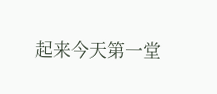起来今天第一堂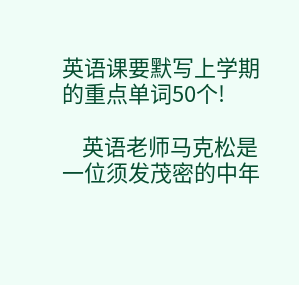英语课要默写上学期的重点单词50个!

    英语老师马克松是一位须发茂密的中年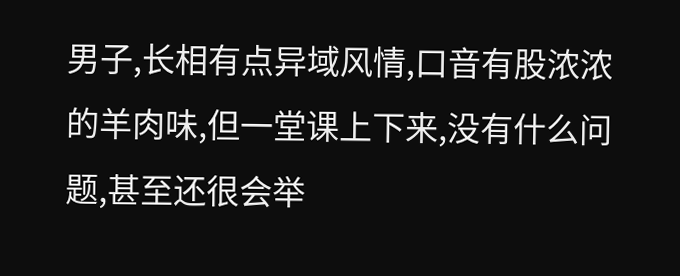男子,长相有点异域风情,口音有股浓浓的羊肉味,但一堂课上下来,没有什么问题,甚至还很会举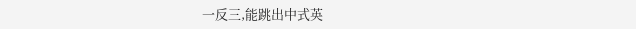一反三,能跳出中式英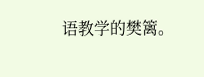语教学的樊篱。